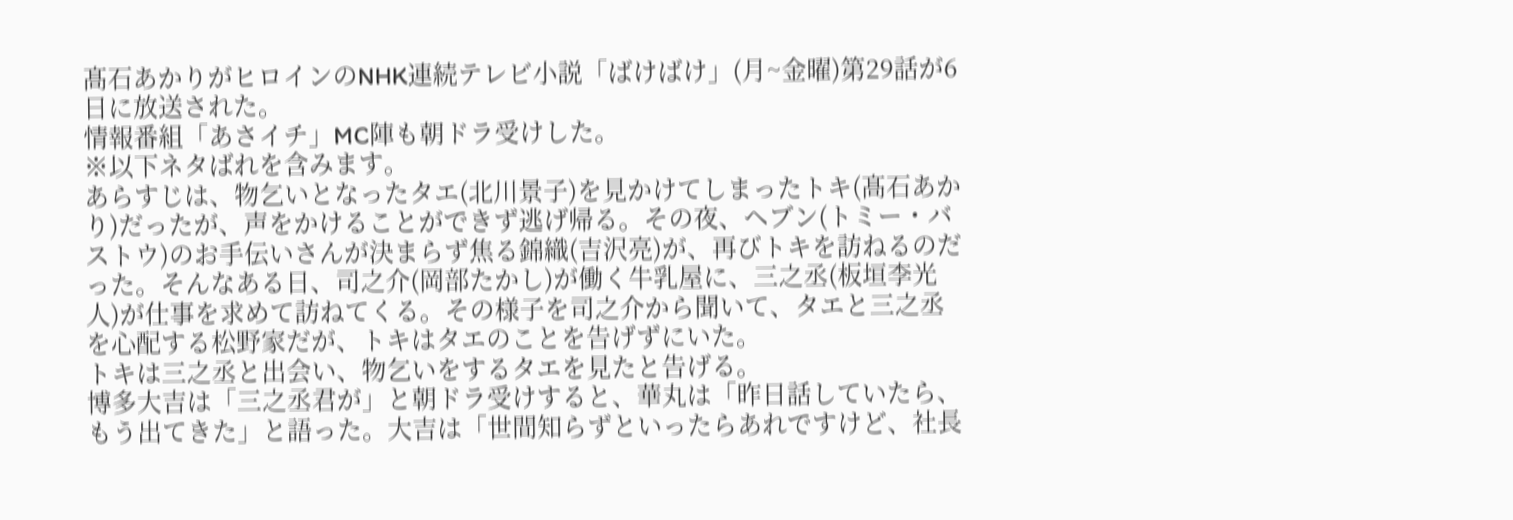髙石あかりがヒロインのNHK連続テレビ小説「ばけばけ」(月~金曜)第29話が6日に放送された。
情報番組「あさイチ」MC陣も朝ドラ受けした。
※以下ネタばれを含みます。
あらすじは、物乞いとなったタエ(北川景子)を見かけてしまったトキ(髙石あかり)だったが、声をかけることができず逃げ帰る。その夜、ヘブン(トミー・バストウ)のお手伝いさんが決まらず焦る錦織(吉沢亮)が、再びトキを訪ねるのだった。そんなある日、司之介(岡部たかし)が働く牛乳屋に、三之丞(板垣李光人)が仕事を求めて訪ねてくる。その様子を司之介から聞いて、タエと三之丞を心配する松野家だが、トキはタエのことを告げずにいた。
トキは三之丞と出会い、物乞いをするタエを見たと告げる。
博多大吉は「三之丞君が」と朝ドラ受けすると、華丸は「昨日話していたら、もう出てきた」と語った。大吉は「世間知らずといったらあれですけど、社長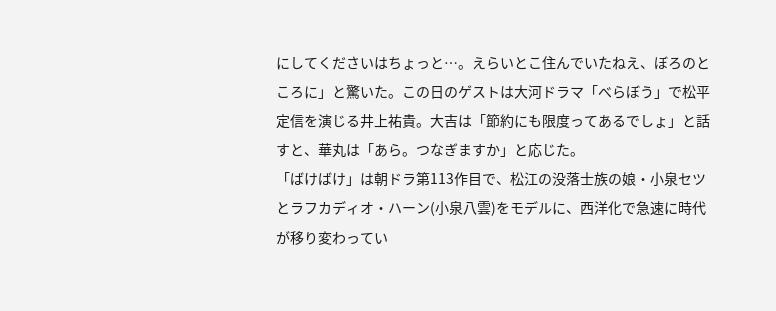にしてくださいはちょっと…。えらいとこ住んでいたねえ、ぼろのところに」と驚いた。この日のゲストは大河ドラマ「べらぼう」で松平定信を演じる井上祐貴。大吉は「節約にも限度ってあるでしょ」と話すと、華丸は「あら。つなぎますか」と応じた。
「ばけばけ」は朝ドラ第113作目で、松江の没落士族の娘・小泉セツとラフカディオ・ハーン(小泉八雲)をモデルに、西洋化で急速に時代が移り変わってい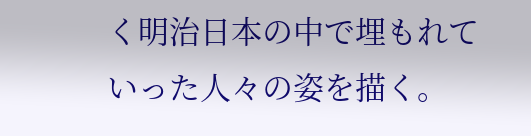く明治日本の中で埋もれていった人々の姿を描く。